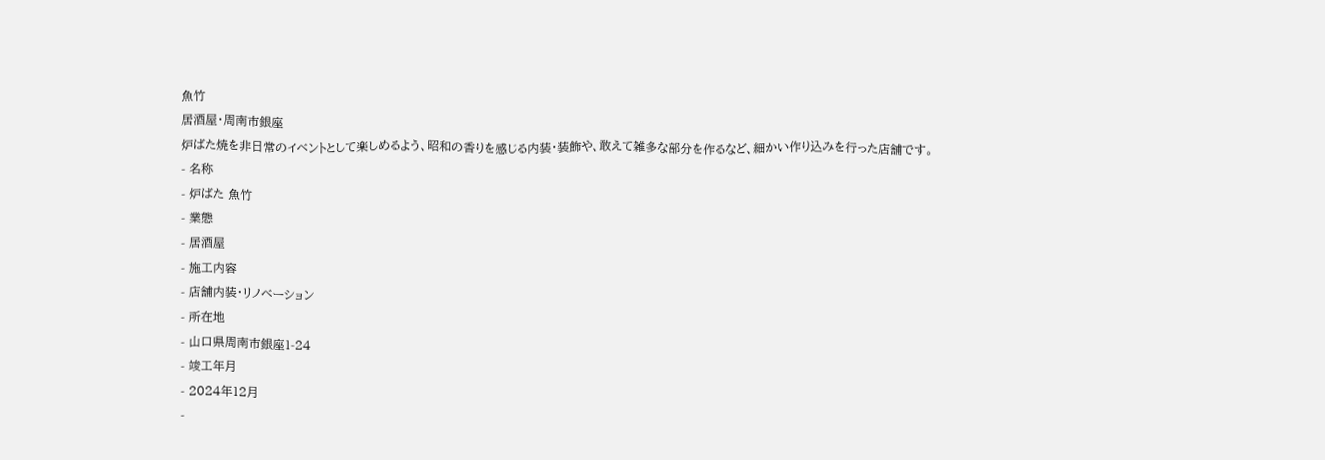魚竹
居酒屋・周南市銀座
炉ばた焼を非日常のイベントとして楽しめるよう、昭和の香りを感じる内装・装飾や、敢えて雑多な部分を作るなど、細かい作り込みを行った店舗です。
- 名称
- 炉ばた 魚竹
- 業態
- 居酒屋
- 施工内容
- 店舗内装・リノベーション
- 所在地
- 山口県周南市銀座1-24
- 竣工年月
- 2024年12月
-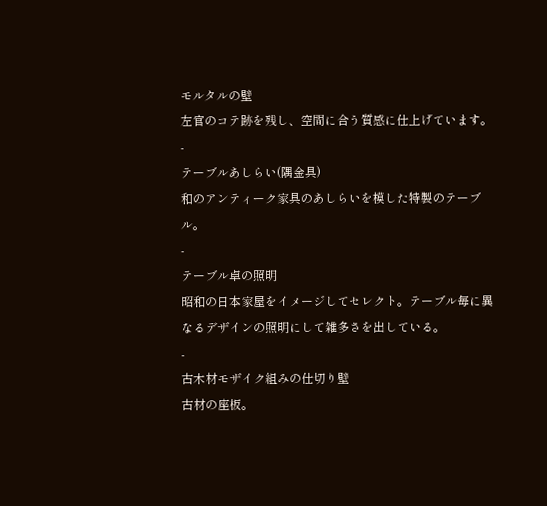モルタルの壁
左官のコテ跡を残し、空間に合う質感に仕上げています。
-
テーブルあしらい(隅金具)
和のアンティーク家具のあしらいを模した特製のテーブル。
-
テーブル卓の照明
昭和の日本家屋をイメージしてセレクト。テーブル毎に異なるデザインの照明にして雑多さを出している。
-
古木材モザイク組みの仕切り壁
古材の座板。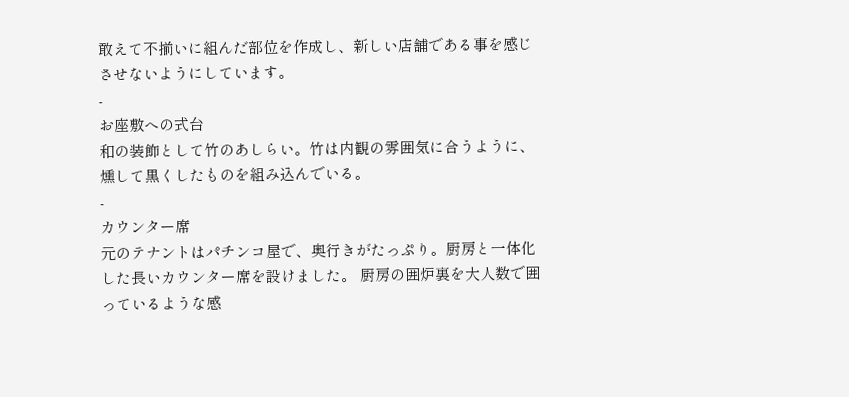敢えて不揃いに組んだ部位を作成し、新しい店舗である事を感じさせないようにしています。
-
お座敷への式台
和の装飾として竹のあしらい。竹は内観の雰囲気に合うように、燻して黒くしたものを組み込んでいる。
-
カウンター席
元のテナントはパチンコ屋で、奥行きがたっぷり。厨房と一体化した長いカウンター席を設けました。 厨房の囲炉裏を大人数で囲っているような感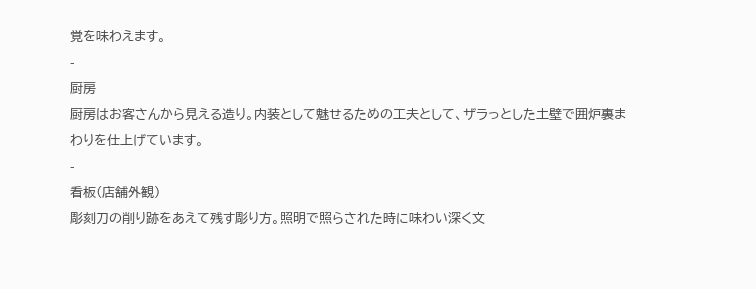覚を味わえます。
-
厨房
厨房はお客さんから見える造り。内装として魅せるための工夫として、ザラっとした土壁で囲炉裏まわりを仕上げています。
-
看板(店舗外観)
彫刻刀の削り跡をあえて残す彫り方。照明で照らされた時に味わい深く文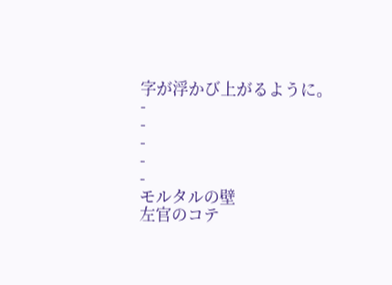字が浮かび上がるように。
-
-
-
-
-
モルタルの壁
左官のコテ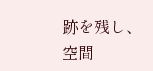跡を残し、空間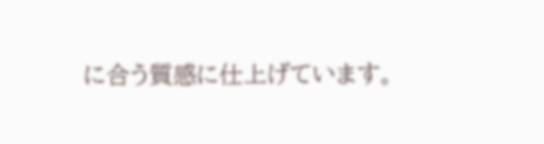に合う質感に仕上げています。